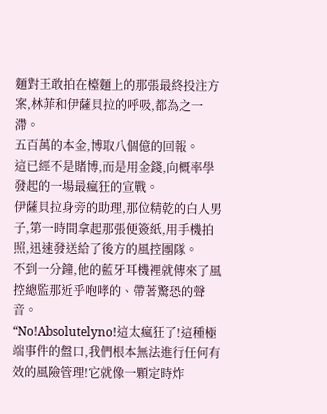麵對王敢拍在檯麵上的那張最終投注方案,林菲和伊薩貝拉的呼吸,都為之一滯。
五百萬的本金,博取八個億的回報。
這已經不是賭博,而是用金錢,向概率學發起的一場最瘋狂的宣戰。
伊薩貝拉身旁的助理,那位精乾的白人男子,第一時間拿起那張便簽紙,用手機拍照,迅速發送給了後方的風控團隊。
不到一分鐘,他的藍牙耳機裡就傳來了風控總監那近乎咆哮的、帶著驚恐的聲音。
“No!Absolutelyno!這太瘋狂了!這種極端事件的盤口,我們根本無法進行任何有效的風險管理!它就像一顆定時炸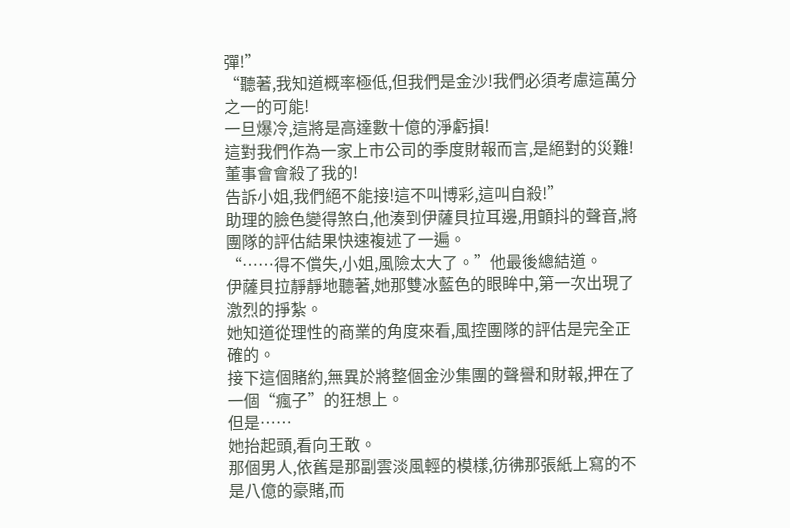彈!”
“聽著,我知道概率極低,但我們是金沙!我們必須考慮這萬分之一的可能!
一旦爆冷,這將是高達數十億的淨虧損!
這對我們作為一家上市公司的季度財報而言,是絕對的災難!董事會會殺了我的!
告訴小姐,我們絕不能接!這不叫博彩,這叫自殺!”
助理的臉色變得煞白,他湊到伊薩貝拉耳邊,用顫抖的聲音,將團隊的評估結果快速複述了一遍。
“……得不償失,小姐,風險太大了。”他最後總結道。
伊薩貝拉靜靜地聽著,她那雙冰藍色的眼眸中,第一次出現了激烈的掙紮。
她知道從理性的商業的角度來看,風控團隊的評估是完全正確的。
接下這個賭約,無異於將整個金沙集團的聲譽和財報,押在了一個“瘋子”的狂想上。
但是……
她抬起頭,看向王敢。
那個男人,依舊是那副雲淡風輕的模樣,彷彿那張紙上寫的不是八億的豪賭,而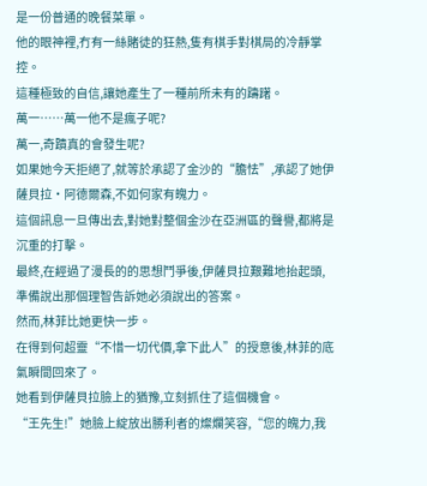是一份普通的晚餐菜單。
他的眼神裡,冇有一絲賭徒的狂熱,隻有棋手對棋局的冷靜掌控。
這種極致的自信,讓她產生了一種前所未有的躊躇。
萬一……萬一他不是瘋子呢?
萬一,奇蹟真的會發生呢?
如果她今天拒絕了,就等於承認了金沙的“膽怯”,承認了她伊薩貝拉·阿德爾森,不如何家有魄力。
這個訊息一旦傳出去,對她對整個金沙在亞洲區的聲譽,都將是沉重的打擊。
最終,在經過了漫長的的思想鬥爭後,伊薩貝拉艱難地抬起頭,準備說出那個理智告訴她必須說出的答案。
然而,林菲比她更快一步。
在得到何超靈“不惜一切代價,拿下此人”的授意後,林菲的底氣瞬間回來了。
她看到伊薩貝拉臉上的猶豫,立刻抓住了這個機會。
“王先生!”她臉上綻放出勝利者的燦爛笑容,“您的魄力,我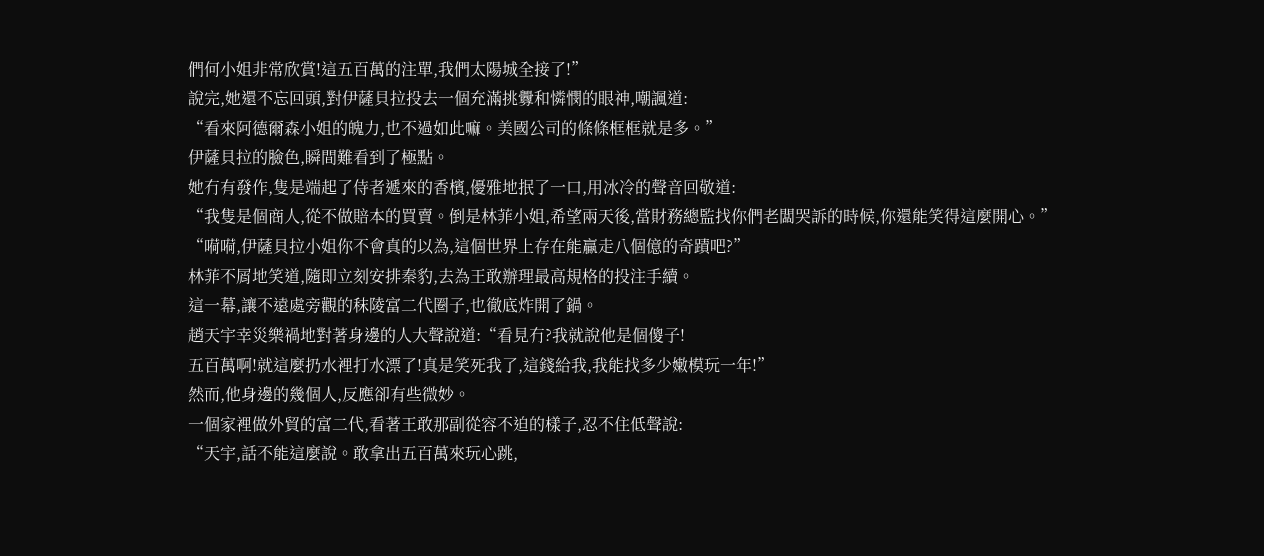們何小姐非常欣賞!這五百萬的注單,我們太陽城全接了!”
說完,她還不忘回頭,對伊薩貝拉投去一個充滿挑釁和憐憫的眼神,嘲諷道:
“看來阿德爾森小姐的魄力,也不過如此嘛。美國公司的條條框框就是多。”
伊薩貝拉的臉色,瞬間難看到了極點。
她冇有發作,隻是端起了侍者遞來的香檳,優雅地抿了一口,用冰冷的聲音回敬道:
“我隻是個商人,從不做賠本的買賣。倒是林菲小姐,希望兩天後,當財務總監找你們老闆哭訴的時候,你還能笑得這麼開心。”
“嗬嗬,伊薩貝拉小姐你不會真的以為,這個世界上存在能贏走八個億的奇蹟吧?”
林菲不屑地笑道,隨即立刻安排秦豹,去為王敢辦理最高規格的投注手續。
這一幕,讓不遠處旁觀的秣陵富二代圈子,也徹底炸開了鍋。
趙天宇幸災樂禍地對著身邊的人大聲說道:“看見冇?我就說他是個傻子!
五百萬啊!就這麼扔水裡打水漂了!真是笑死我了,這錢給我,我能找多少嫩模玩一年!”
然而,他身邊的幾個人,反應卻有些微妙。
一個家裡做外貿的富二代,看著王敢那副從容不迫的樣子,忍不住低聲說:
“天宇,話不能這麼說。敢拿出五百萬來玩心跳,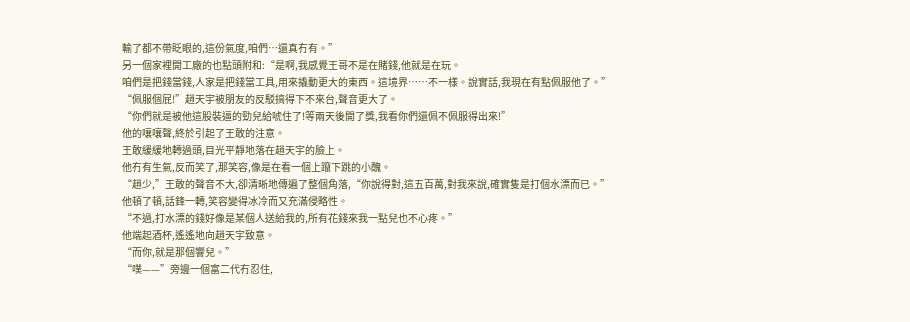輸了都不帶眨眼的,這份氣度,咱們…還真冇有。”
另一個家裡開工廠的也點頭附和:“是啊,我感覺王哥不是在賭錢,他就是在玩。
咱們是把錢當錢,人家是把錢當工具,用來撬動更大的東西。這境界……不一樣。說實話,我現在有點佩服他了。”
“佩服個屁!”趙天宇被朋友的反駁搞得下不來台,聲音更大了。
“你們就是被他這股裝逼的勁兒給唬住了!等兩天後開了獎,我看你們還佩不佩服得出來!”
他的嚷嚷聲,終於引起了王敢的注意。
王敢緩緩地轉過頭,目光平靜地落在趙天宇的臉上。
他冇有生氣,反而笑了,那笑容,像是在看一個上躥下跳的小醜。
“趙少,”王敢的聲音不大,卻清晰地傳遍了整個角落,“你說得對,這五百萬,對我來說,確實隻是打個水漂而已。”
他頓了頓,話鋒一轉,笑容變得冰冷而又充滿侵略性。
“不過,打水漂的錢好像是某個人送給我的,所有花錢來我一點兒也不心疼。”
他端起酒杯,遙遙地向趙天宇致意。
“而你,就是那個響兒。”
“噗——”旁邊一個富二代冇忍住,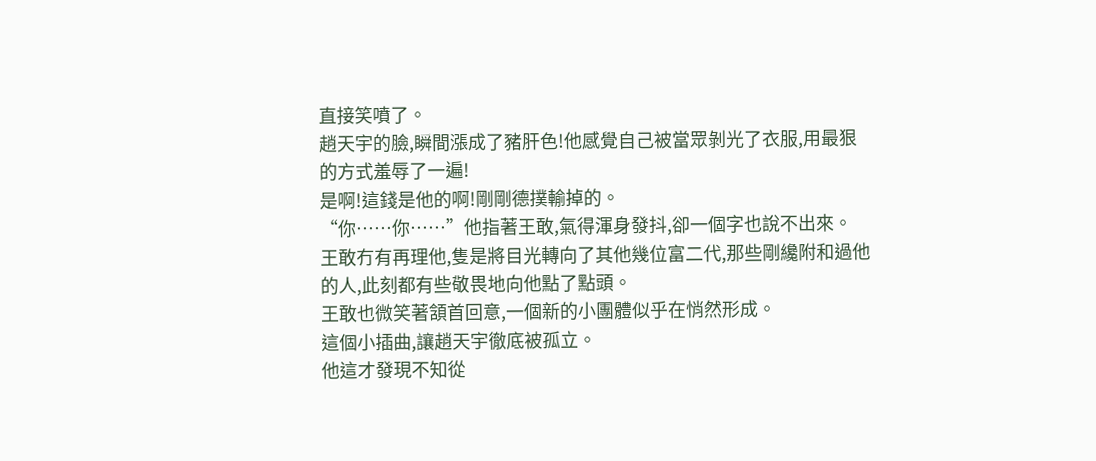直接笑噴了。
趙天宇的臉,瞬間漲成了豬肝色!他感覺自己被當眾剝光了衣服,用最狠的方式羞辱了一遍!
是啊!這錢是他的啊!剛剛德撲輸掉的。
“你……你……”他指著王敢,氣得渾身發抖,卻一個字也說不出來。
王敢冇有再理他,隻是將目光轉向了其他幾位富二代,那些剛纔附和過他的人,此刻都有些敬畏地向他點了點頭。
王敢也微笑著頷首回意,一個新的小團體似乎在悄然形成。
這個小插曲,讓趙天宇徹底被孤立。
他這才發現不知從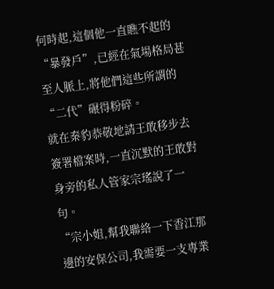何時起,這個他一直瞧不起的“暴發戶”,已經在氣場格局甚至人脈上,將他們這些所謂的“二代”碾得粉碎。
就在秦豹恭敬地請王敢移步去簽署檔案時,一直沉默的王敢對身旁的私人管家宗瑤說了一句。
“宗小姐,幫我聯絡一下香江那邊的安保公司,我需要一支專業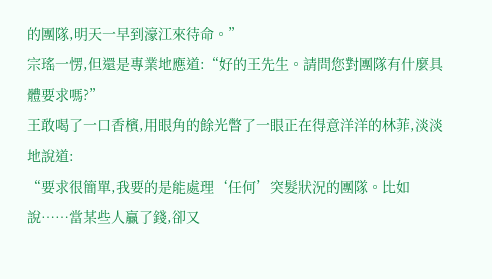的團隊,明天一早到濠江來待命。”
宗瑤一愣,但還是專業地應道:“好的王先生。請問您對團隊有什麼具體要求嗎?”
王敢喝了一口香檳,用眼角的餘光瞥了一眼正在得意洋洋的林菲,淡淡地說道:
“要求很簡單,我要的是能處理‘任何’突髮狀況的團隊。比如說……當某些人贏了錢,卻又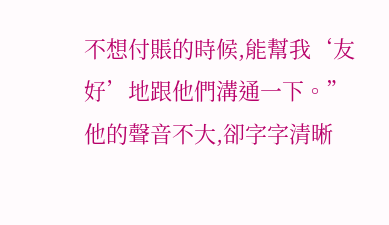不想付賬的時候,能幫我‘友好’地跟他們溝通一下。”
他的聲音不大,卻字字清晰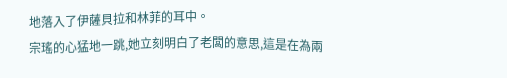地落入了伊薩貝拉和林菲的耳中。
宗瑤的心猛地一跳,她立刻明白了老闆的意思,這是在為兩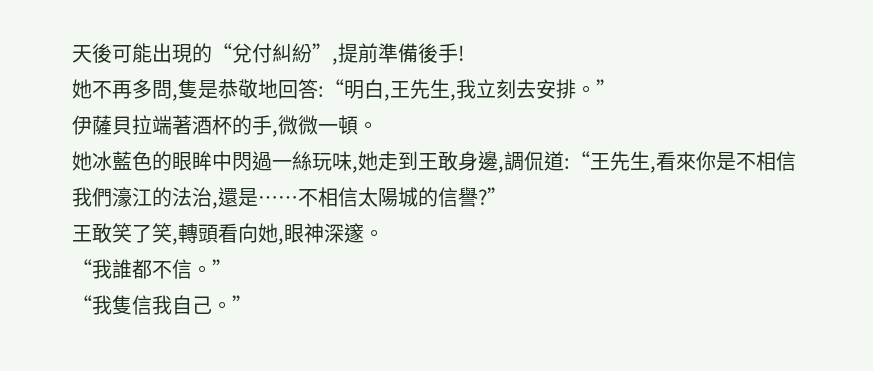天後可能出現的“兌付糾紛”,提前準備後手!
她不再多問,隻是恭敬地回答:“明白,王先生,我立刻去安排。”
伊薩貝拉端著酒杯的手,微微一頓。
她冰藍色的眼眸中閃過一絲玩味,她走到王敢身邊,調侃道:“王先生,看來你是不相信我們濠江的法治,還是……不相信太陽城的信譽?”
王敢笑了笑,轉頭看向她,眼神深邃。
“我誰都不信。”
“我隻信我自己。”